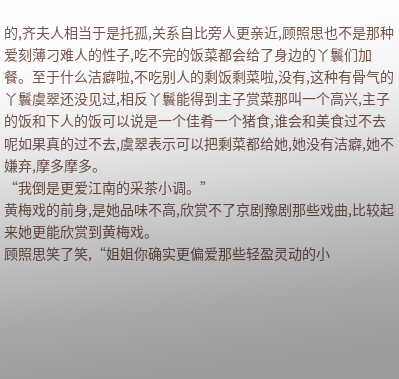的,齐夫人相当于是托孤,关系自比旁人更亲近,顾照思也不是那种爱刻薄刁难人的性子,吃不完的饭菜都会给了身边的丫鬟们加餐。至于什么洁癖啦,不吃别人的剩饭剩菜啦,没有,这种有骨气的丫鬟虞翠还没见过,相反丫鬟能得到主子赏菜那叫一个高兴,主子的饭和下人的饭可以说是一个佳肴一个猪食,谁会和美食过不去呢如果真的过不去,虞翠表示可以把剩菜都给她,她没有洁癖,她不嫌弃,摩多摩多。
“我倒是更爱江南的采茶小调。”
黄梅戏的前身,是她品味不高,欣赏不了京剧豫剧那些戏曲,比较起来她更能欣赏到黄梅戏。
顾照思笑了笑,“姐姐你确实更偏爱那些轻盈灵动的小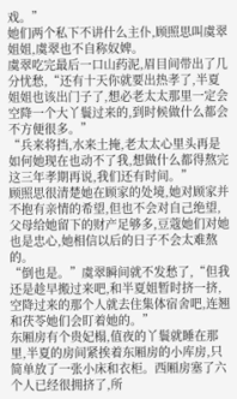戏。”
她们两个私下不讲什么主仆,顾照思叫虞翠姐姐,虞翠也不自称奴婢。
虞翠吃完最后一口山药泥,眉目间带出了几分忧愁,“还有十天你就要出热孝了,半夏姐姐也该出门子了,想必老太太那里一定会空降一个大丫鬟过来的,到时候做什么都会不方便很多。”
“兵来将挡,水来土掩,老太太心里头再是如何她现在也动不了我,想做什么都得熬完这三年孝期再说,我们还有时间。”
顾照思很清楚她在顾家的处境,她对顾家并不抱有亲情的希望,但也不会对自己绝望,父母给她留下的财产足够多,豆蔻她们对她也是忠心,她相信以后的日子不会太难熬的。
“倒也是。”虞翠瞬间就不发愁了,“但我还是趁早搬过来吧,和半夏姐暂时挤一挤,空降过来的那个人就去住集体宿舍吧,连翘和茯苓她们会盯着她的。”
东厢房有个贵妃榻,值夜的丫鬟就睡在那里,半夏的房间紧挨着东厢房的小库房,只简单放了一张小床和衣柜。西厢房塞了六个人已经很拥挤了,所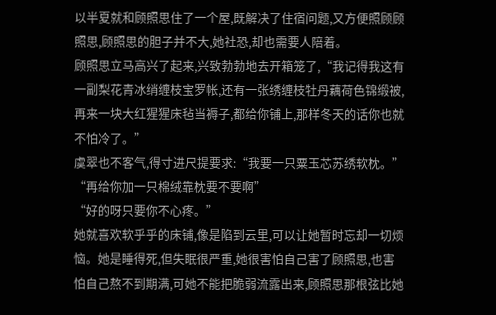以半夏就和顾照思住了一个屋,既解决了住宿问题,又方便照顾顾照思,顾照思的胆子并不大,她社恐,却也需要人陪着。
顾照思立马高兴了起来,兴致勃勃地去开箱笼了,“我记得我这有一副梨花青冰绡缠枝宝罗帐,还有一张绣缠枝牡丹藕荷色锦缎被,再来一块大红猩猩床毡当褥子,都给你铺上,那样冬天的话你也就不怕冷了。”
虞翠也不客气,得寸进尺提要求:“我要一只粟玉芯苏绣软枕。”
“再给你加一只棉绒靠枕要不要啊”
“好的呀只要你不心疼。”
她就喜欢软乎乎的床铺,像是陷到云里,可以让她暂时忘却一切烦恼。她是睡得死,但失眠很严重,她很害怕自己害了顾照思,也害怕自己熬不到期满,可她不能把脆弱流露出来,顾照思那根弦比她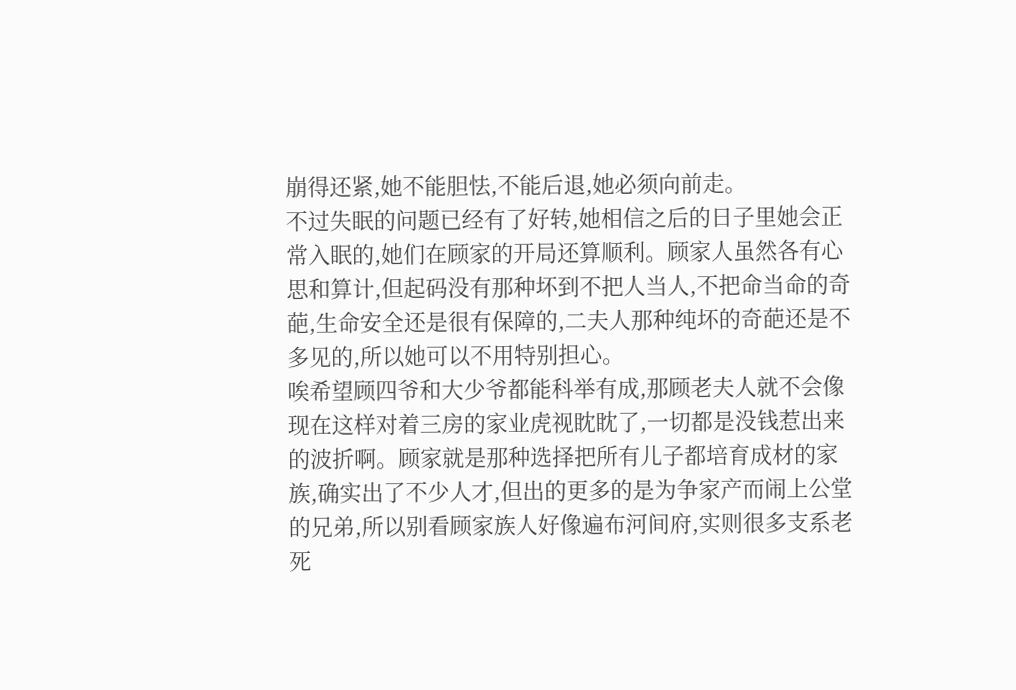崩得还紧,她不能胆怯,不能后退,她必须向前走。
不过失眠的问题已经有了好转,她相信之后的日子里她会正常入眠的,她们在顾家的开局还算顺利。顾家人虽然各有心思和算计,但起码没有那种坏到不把人当人,不把命当命的奇葩,生命安全还是很有保障的,二夫人那种纯坏的奇葩还是不多见的,所以她可以不用特别担心。
唉希望顾四爷和大少爷都能科举有成,那顾老夫人就不会像现在这样对着三房的家业虎视眈眈了,一切都是没钱惹出来的波折啊。顾家就是那种选择把所有儿子都培育成材的家族,确实出了不少人才,但出的更多的是为争家产而闹上公堂的兄弟,所以别看顾家族人好像遍布河间府,实则很多支系老死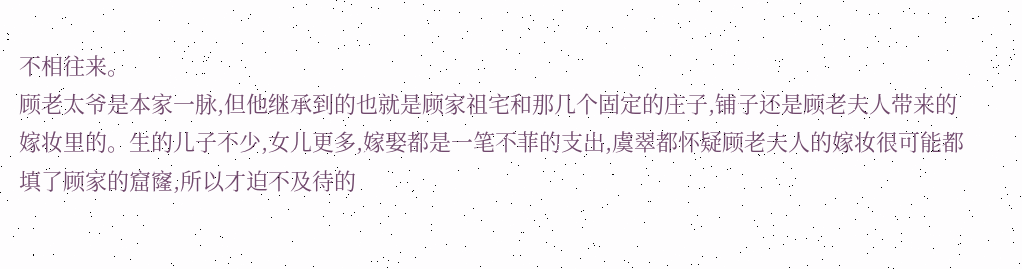不相往来。
顾老太爷是本家一脉,但他继承到的也就是顾家祖宅和那几个固定的庄子,铺子还是顾老夫人带来的嫁妆里的。生的儿子不少,女儿更多,嫁娶都是一笔不菲的支出,虞翠都怀疑顾老夫人的嫁妆很可能都填了顾家的窟窿,所以才迫不及待的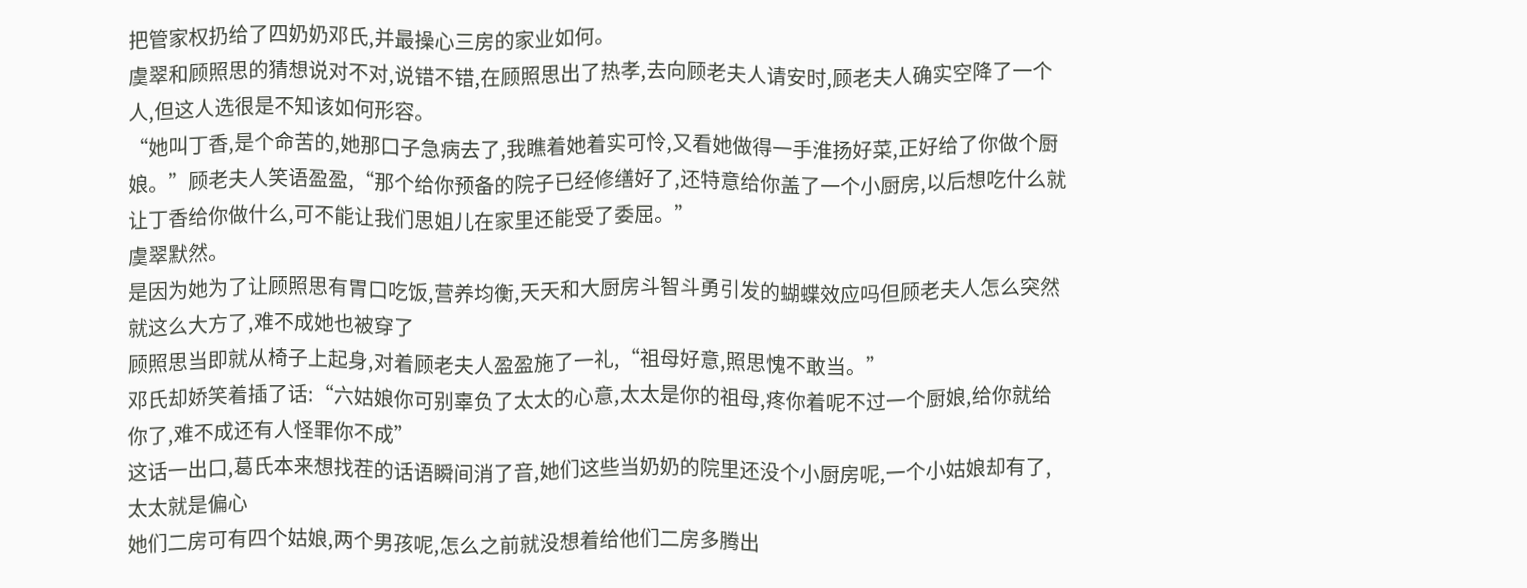把管家权扔给了四奶奶邓氏,并最操心三房的家业如何。
虞翠和顾照思的猜想说对不对,说错不错,在顾照思出了热孝,去向顾老夫人请安时,顾老夫人确实空降了一个人,但这人选很是不知该如何形容。
“她叫丁香,是个命苦的,她那口子急病去了,我瞧着她着实可怜,又看她做得一手淮扬好菜,正好给了你做个厨娘。”顾老夫人笑语盈盈,“那个给你预备的院子已经修缮好了,还特意给你盖了一个小厨房,以后想吃什么就让丁香给你做什么,可不能让我们思姐儿在家里还能受了委屈。”
虞翠默然。
是因为她为了让顾照思有胃口吃饭,营养均衡,天天和大厨房斗智斗勇引发的蝴蝶效应吗但顾老夫人怎么突然就这么大方了,难不成她也被穿了
顾照思当即就从椅子上起身,对着顾老夫人盈盈施了一礼,“祖母好意,照思愧不敢当。”
邓氏却娇笑着插了话:“六姑娘你可别辜负了太太的心意,太太是你的祖母,疼你着呢不过一个厨娘,给你就给你了,难不成还有人怪罪你不成”
这话一出口,葛氏本来想找茬的话语瞬间消了音,她们这些当奶奶的院里还没个小厨房呢,一个小姑娘却有了,太太就是偏心
她们二房可有四个姑娘,两个男孩呢,怎么之前就没想着给他们二房多腾出